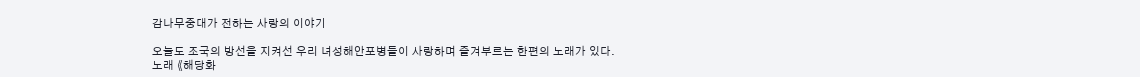감나무중대가 전하는 사랑의 이야기

오늘도 조국의 방선을 지켜선 우리 녀성해안포병들이 사랑하며 즐겨부르는 한편의 노래가 있다.
노래 《해당화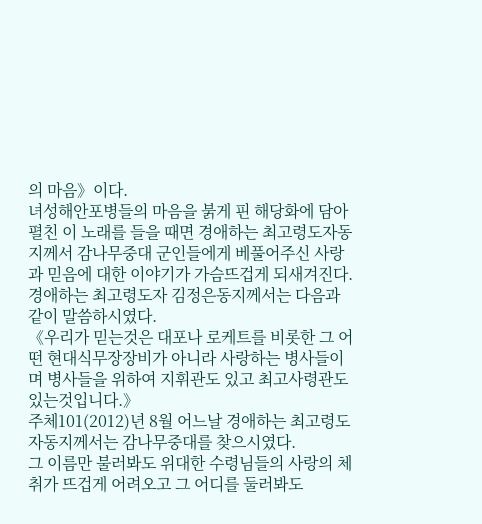의 마음》이다.
녀성해안포병들의 마음을 붉게 핀 해당화에 담아 펼친 이 노래를 들을 때면 경애하는 최고령도자동지께서 감나무중대 군인들에게 베풀어주신 사랑과 믿음에 대한 이야기가 가슴뜨겁게 되새겨진다.
경애하는 최고령도자 김정은동지께서는 다음과 같이 말씀하시였다.
《우리가 믿는것은 대포나 로케트를 비롯한 그 어떤 현대식무장장비가 아니라 사랑하는 병사들이며 병사들을 위하여 지휘관도 있고 최고사령관도 있는것입니다.》
주체101(2012)년 8월 어느날 경애하는 최고령도자동지께서는 감나무중대를 찾으시였다.
그 이름만 불러봐도 위대한 수령님들의 사랑의 체취가 뜨겁게 어려오고 그 어디를 둘러봐도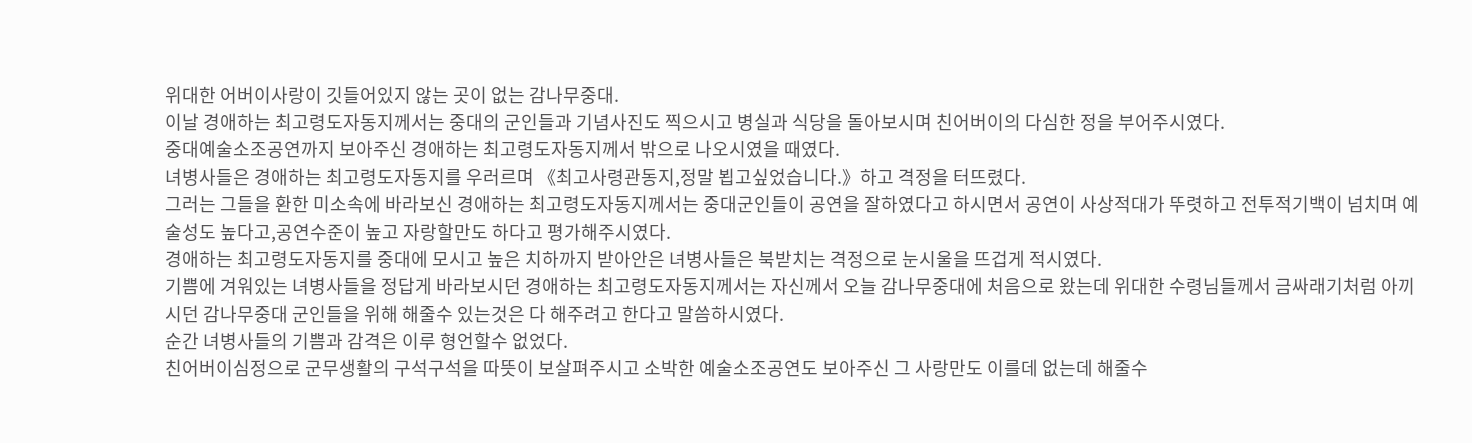위대한 어버이사랑이 깃들어있지 않는 곳이 없는 감나무중대.
이날 경애하는 최고령도자동지께서는 중대의 군인들과 기념사진도 찍으시고 병실과 식당을 돌아보시며 친어버이의 다심한 정을 부어주시였다.
중대예술소조공연까지 보아주신 경애하는 최고령도자동지께서 밖으로 나오시였을 때였다.
녀병사들은 경애하는 최고령도자동지를 우러르며 《최고사령관동지,정말 뵙고싶었습니다.》하고 격정을 터뜨렸다.
그러는 그들을 환한 미소속에 바라보신 경애하는 최고령도자동지께서는 중대군인들이 공연을 잘하였다고 하시면서 공연이 사상적대가 뚜렷하고 전투적기백이 넘치며 예술성도 높다고,공연수준이 높고 자랑할만도 하다고 평가해주시였다.
경애하는 최고령도자동지를 중대에 모시고 높은 치하까지 받아안은 녀병사들은 북받치는 격정으로 눈시울을 뜨겁게 적시였다.
기쁨에 겨워있는 녀병사들을 정답게 바라보시던 경애하는 최고령도자동지께서는 자신께서 오늘 감나무중대에 처음으로 왔는데 위대한 수령님들께서 금싸래기처럼 아끼시던 감나무중대 군인들을 위해 해줄수 있는것은 다 해주려고 한다고 말씀하시였다.
순간 녀병사들의 기쁨과 감격은 이루 형언할수 없었다.
친어버이심정으로 군무생활의 구석구석을 따뜻이 보살펴주시고 소박한 예술소조공연도 보아주신 그 사랑만도 이를데 없는데 해줄수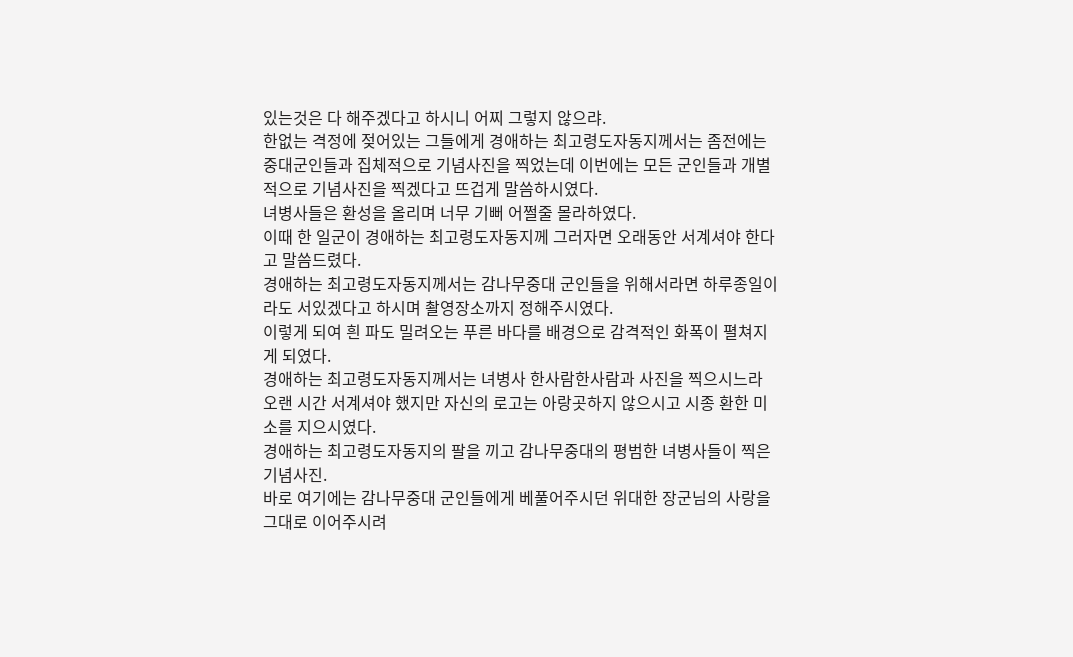있는것은 다 해주겠다고 하시니 어찌 그렇지 않으랴.
한없는 격정에 젖어있는 그들에게 경애하는 최고령도자동지께서는 좀전에는 중대군인들과 집체적으로 기념사진을 찍었는데 이번에는 모든 군인들과 개별적으로 기념사진을 찍겠다고 뜨겁게 말씀하시였다.
녀병사들은 환성을 올리며 너무 기뻐 어쩔줄 몰라하였다.
이때 한 일군이 경애하는 최고령도자동지께 그러자면 오래동안 서계셔야 한다고 말씀드렸다.
경애하는 최고령도자동지께서는 감나무중대 군인들을 위해서라면 하루종일이라도 서있겠다고 하시며 촬영장소까지 정해주시였다.
이렇게 되여 흰 파도 밀려오는 푸른 바다를 배경으로 감격적인 화폭이 펼쳐지게 되였다.
경애하는 최고령도자동지께서는 녀병사 한사람한사람과 사진을 찍으시느라 오랜 시간 서계셔야 했지만 자신의 로고는 아랑곳하지 않으시고 시종 환한 미소를 지으시였다.
경애하는 최고령도자동지의 팔을 끼고 감나무중대의 평범한 녀병사들이 찍은 기념사진.
바로 여기에는 감나무중대 군인들에게 베풀어주시던 위대한 장군님의 사랑을 그대로 이어주시려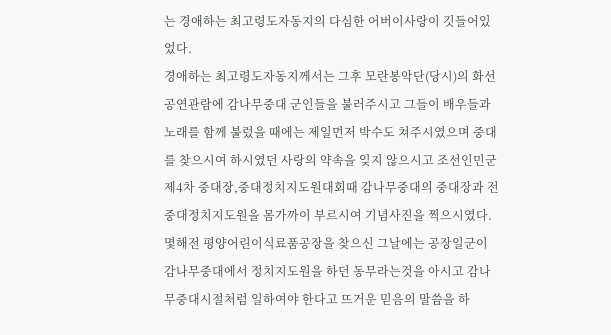는 경애하는 최고령도자동지의 다심한 어버이사랑이 깃들어있었다.
경애하는 최고령도자동지께서는 그후 모란봉악단(당시)의 화선공연관람에 감나무중대 군인들을 불러주시고 그들이 배우들과 노래를 함께 불렀을 때에는 제일먼저 박수도 쳐주시였으며 중대를 찾으시여 하시였던 사랑의 약속을 잊지 않으시고 조선인민군 제4차 중대장,중대정치지도원대회때 감나무중대의 중대장과 전 중대정치지도원을 몸가까이 부르시여 기념사진을 찍으시였다.
몇해전 평양어린이식료품공장을 찾으신 그날에는 공장일군이 감나무중대에서 정치지도원을 하던 동무라는것을 아시고 감나무중대시절처럼 일하여야 한다고 뜨거운 믿음의 말씀을 하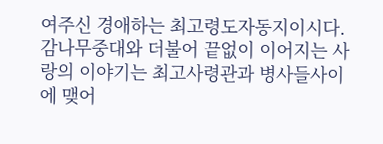여주신 경애하는 최고령도자동지이시다.
감나무중대와 더불어 끝없이 이어지는 사랑의 이야기는 최고사령관과 병사들사이에 맺어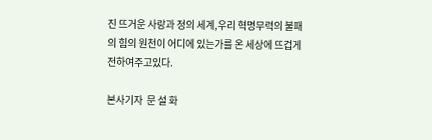진 뜨거운 사랑과 정의 세계,우리 혁명무력의 불패의 힘의 원천이 어디에 있는가를 온 세상에 뜨겁게 전하여주고있다.

본사기자  문 설 화